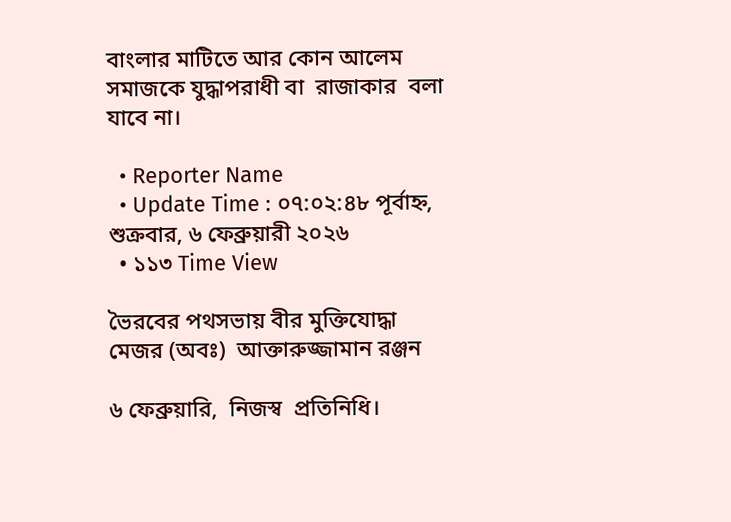বাংলার মাটিতে আর কোন আলেম সমাজকে যুদ্ধাপরাধী বা  রাজাকার  বলা যাবে না।

  • Reporter Name
  • Update Time : ০৭:০২:৪৮ পূর্বাহ্ন, শুক্রবার, ৬ ফেব্রুয়ারী ২০২৬
  • ১১৩ Time View

ভৈরবের পথসভায় বীর মুক্তিযোদ্ধা  মেজর (অবঃ)  আক্তারুজ্জামান রঞ্জন

৬ ফেব্রুয়ারি,  নিজস্ব  প্রতিনিধি।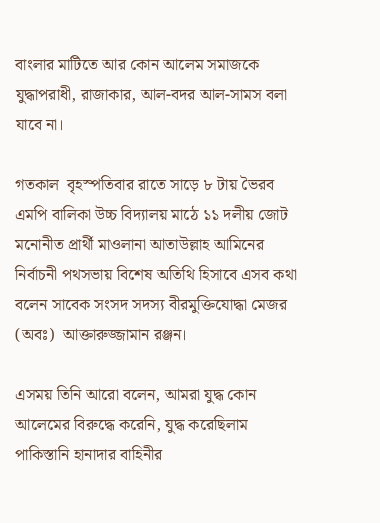বাংলার মাটিতে আর কোন আলেম সমাজকে যুদ্ধাপরাধী, রাজাকার, আল-বদর আল-সামস বলা যাবে না।

গতকাল  বৃহস্পতিবার রাতে সাড়ে ৮ টায় ভৈরব এমপি বালিকা উচ্চ বিদ্যালয় মাঠে ১১ দলীয় জোট মনোনীত প্রার্থী মাওলানা আতাউল্লাহ আমিনের নির্বাচনী পথসভায় বিশেষ অতিথি হিসাবে এসব কথা বলেন সাবেক সংসদ সদস্য বীরমুক্তিযোদ্ধা মেজর (অবঃ)  আক্তারুজ্জামান রঞ্জন।

এসময় তিনি আরো বলেন, আমরা যুদ্ধ কোন আলেমের বিরুদ্ধে করেনি, যুদ্ধ করেছিলাম পাকিস্তানি হানাদার বাহিনীর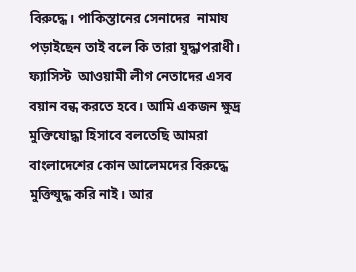বিরুদ্ধে। পাকিস্তানের সেনাদের  নামায পড়াইছেন তাই বলে কি তারা যুদ্ধাপরাধী। ফ্যাসিস্ট  আওয়ামী লীগ নেতাদের এসব  বয়ান বন্ধ করতে হবে। আমি একজন ক্ষুদ্র মুক্তিযোদ্ধা হিসাবে বলতেছি আমরা বাংলাদেশের কোন আলেমদের বিরুদ্ধে মুক্তিযুদ্ধ করি নাই। আর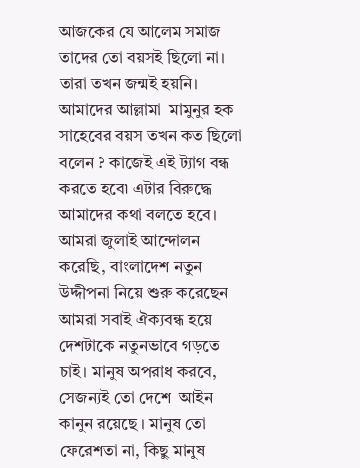আজকের যে আলেম সমাজ তাদের তো বয়সই ছিলো না। তারা তখন জন্মই হয়নি।  আমাদের আল্লামা  মামুনুর হক সাহেবের বয়স তখন কত ছিলো বলেন ? কাজেই এই ট্যাগ বন্ধ করতে হবে৷ এটার বিরুদ্ধে আমাদের কথা বলতে হবে। আমরা জুলাই আন্দোলন করেছি, বাংলাদেশ নতুন উদ্দীপনা নিয়ে শুরু করেছেন আমরা সবাই ঐক্যবন্ধ হয়ে দেশটাকে নতুনভাবে গড়তে চাই। মানুষ অপরাধ করবে,  সেজন্যই তো দেশে  আইন কানুন রয়েছে । মানুষ তো ফেরেশতা না, কিছু মানুষ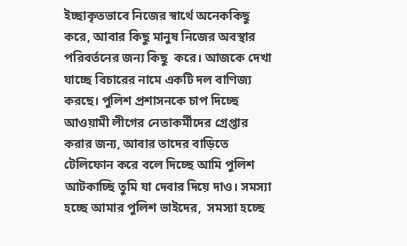ইচ্ছাকৃতভাবে নিজের স্বার্থে অনেককিছু  করে, আবার কিছু মানুষ নিজের অবস্থার পরিবর্তনের জন্য কিছু  করে। আজকে দেখা যাচ্ছে বিচারের নামে একটি দল বাণিজ্য করছে। পুলিশ প্রশাসনকে চাপ দিচ্ছে আওয়ামী লীগের নেতাকর্মীদের গ্রেপ্তার করার জন্য, আবার তাদের বাড়িতে টেলিফোন করে বলে দিচ্ছে আমি পুলিশ আটকাচ্ছি তুমি যা দেবার দিয়ে দাও। সমস্যা হচ্ছে আমার পুলিশ ভাইদের,  সমস্যা হচ্ছে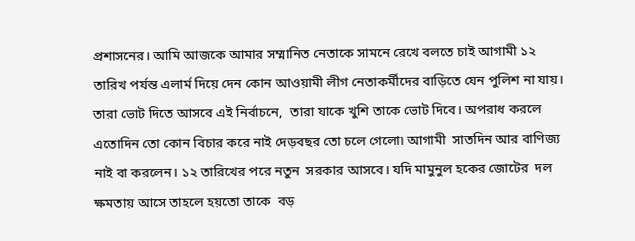প্রশাসনের। আমি আজকে আমার সম্মানিত নেতাকে সামনে রেখে বলতে চাই আগামী ১২ তারিখ পর্যন্ত এলার্ম দিয়ে দেন কোন আওয়ামী লীগ নেতাকর্মীদের বাড়িতে যেন পুলিশ না যায়। তারা ভোট দিতে আসবে এই নির্বাচনে,  তারা যাকে খুশি তাকে ভোট দিবে। অপরাধ করলে এতোদিন তো কোন বিচার করে নাই দেড়বছর তো চলে গেলো৷ আগামী  সাতদিন আর বাণিজ্য নাই বা করলেন। ১২ তারিখের পরে নতুন  সরকার আসবে। যদি মামুনুল হকের জোটের  দল ক্ষমতায় আসে তাহলে হয়তো তাকে  বড়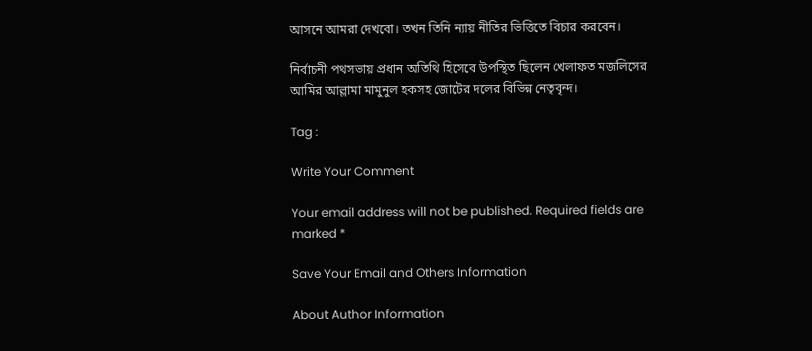আসনে আমরা দেখবো। তখন তিনি ন্যায় নীতির ভিত্তিতে বিচার করবেন।

নির্বাচনী পথসভায় প্রধান অতিথি হিসেবে উপস্থিত ছিলেন খেলাফত মজলিসের আমির আল্লামা মামুনুল হকসহ জোটের দলের বিভিন্ন নেতৃবৃন্দ।

Tag :

Write Your Comment

Your email address will not be published. Required fields are marked *

Save Your Email and Others Information

About Author Information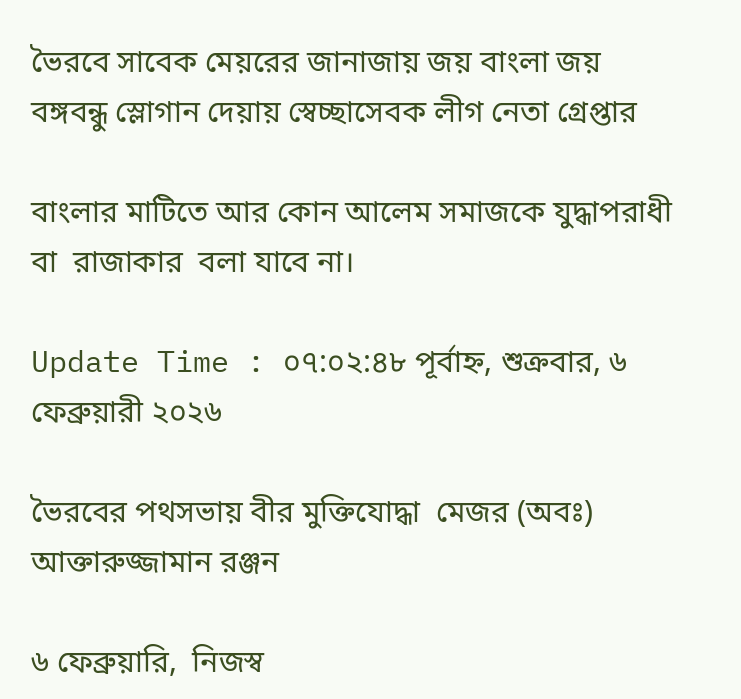ভৈরবে সাবেক মেয়রের জানাজায় জয় বাংলা জয় বঙ্গবন্ধু স্লোগান দেয়ায় স্বেচ্ছাসেবক লীগ নেতা গ্রেপ্তার

বাংলার মাটিতে আর কোন আলেম সমাজকে যুদ্ধাপরাধী বা  রাজাকার  বলা যাবে না।

Update Time : ০৭:০২:৪৮ পূর্বাহ্ন, শুক্রবার, ৬ ফেব্রুয়ারী ২০২৬

ভৈরবের পথসভায় বীর মুক্তিযোদ্ধা  মেজর (অবঃ)  আক্তারুজ্জামান রঞ্জন

৬ ফেব্রুয়ারি,  নিজস্ব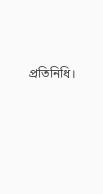প্রতিনিধি।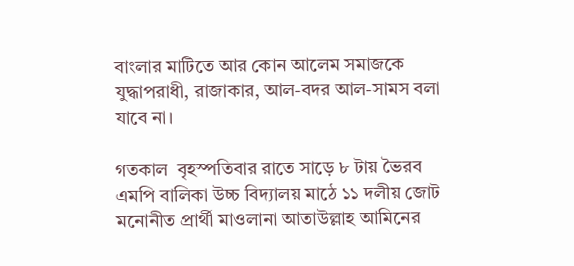বাংলার মাটিতে আর কোন আলেম সমাজকে যুদ্ধাপরাধী, রাজাকার, আল-বদর আল-সামস বলা যাবে না।

গতকাল  বৃহস্পতিবার রাতে সাড়ে ৮ টায় ভৈরব এমপি বালিকা উচ্চ বিদ্যালয় মাঠে ১১ দলীয় জোট মনোনীত প্রার্থী মাওলানা আতাউল্লাহ আমিনের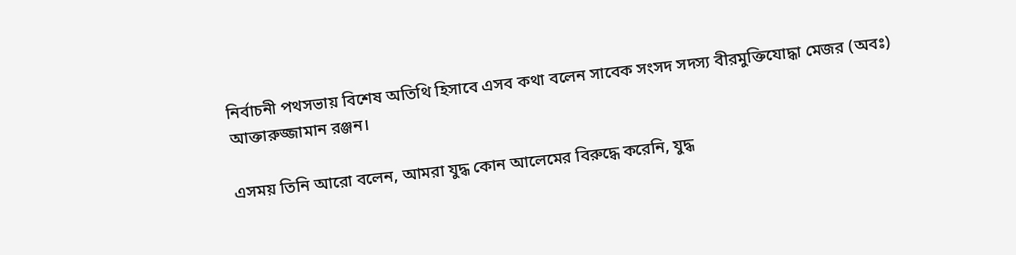নির্বাচনী পথসভায় বিশেষ অতিথি হিসাবে এসব কথা বলেন সাবেক সংসদ সদস্য বীরমুক্তিযোদ্ধা মেজর (অবঃ)  আক্তারুজ্জামান রঞ্জন।

এসময় তিনি আরো বলেন, আমরা যুদ্ধ কোন আলেমের বিরুদ্ধে করেনি, যুদ্ধ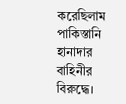করেছিলাম পাকিস্তানি হানাদার বাহিনীর বিরুদ্ধে।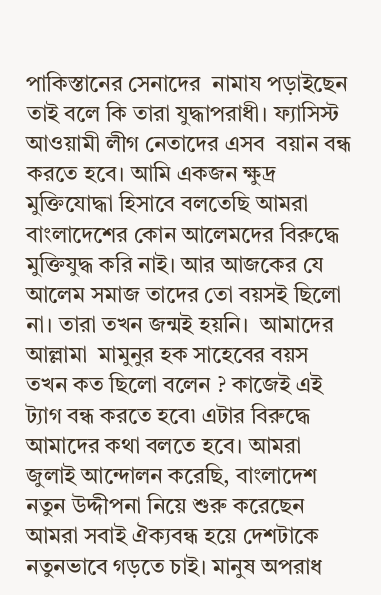পাকিস্তানের সেনাদের  নামায পড়াইছেন তাই বলে কি তারা যুদ্ধাপরাধী। ফ্যাসিস্ট  আওয়ামী লীগ নেতাদের এসব  বয়ান বন্ধ করতে হবে। আমি একজন ক্ষুদ্র মুক্তিযোদ্ধা হিসাবে বলতেছি আমরা বাংলাদেশের কোন আলেমদের বিরুদ্ধে মুক্তিযুদ্ধ করি নাই। আর আজকের যে আলেম সমাজ তাদের তো বয়সই ছিলো না। তারা তখন জন্মই হয়নি।  আমাদের আল্লামা  মামুনুর হক সাহেবের বয়স তখন কত ছিলো বলেন ? কাজেই এই ট্যাগ বন্ধ করতে হবে৷ এটার বিরুদ্ধে আমাদের কথা বলতে হবে। আমরা জুলাই আন্দোলন করেছি, বাংলাদেশ নতুন উদ্দীপনা নিয়ে শুরু করেছেন আমরা সবাই ঐক্যবন্ধ হয়ে দেশটাকে নতুনভাবে গড়তে চাই। মানুষ অপরাধ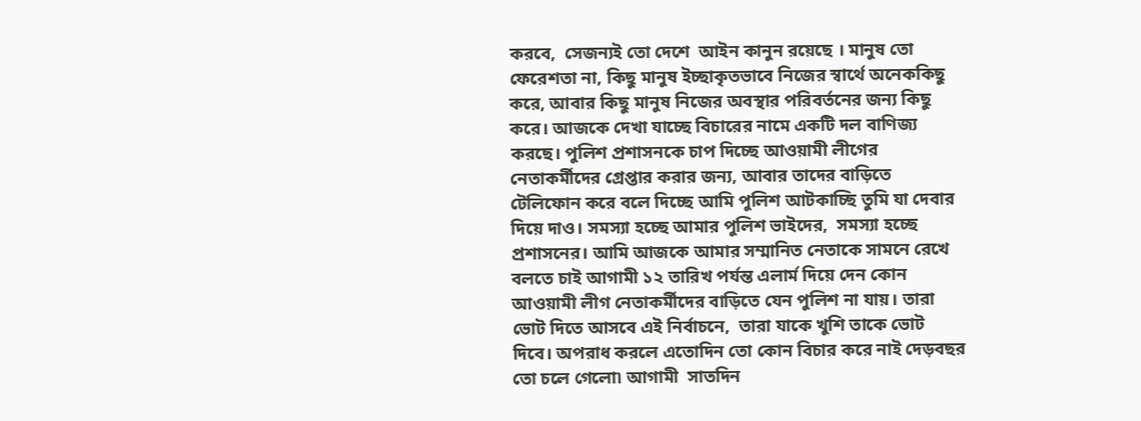করবে,  সেজন্যই তো দেশে  আইন কানুন রয়েছে । মানুষ তো ফেরেশতা না, কিছু মানুষ ইচ্ছাকৃতভাবে নিজের স্বার্থে অনেককিছু  করে, আবার কিছু মানুষ নিজের অবস্থার পরিবর্তনের জন্য কিছু  করে। আজকে দেখা যাচ্ছে বিচারের নামে একটি দল বাণিজ্য করছে। পুলিশ প্রশাসনকে চাপ দিচ্ছে আওয়ামী লীগের নেতাকর্মীদের গ্রেপ্তার করার জন্য, আবার তাদের বাড়িতে টেলিফোন করে বলে দিচ্ছে আমি পুলিশ আটকাচ্ছি তুমি যা দেবার দিয়ে দাও। সমস্যা হচ্ছে আমার পুলিশ ভাইদের,  সমস্যা হচ্ছে প্রশাসনের। আমি আজকে আমার সম্মানিত নেতাকে সামনে রেখে বলতে চাই আগামী ১২ তারিখ পর্যন্ত এলার্ম দিয়ে দেন কোন আওয়ামী লীগ নেতাকর্মীদের বাড়িতে যেন পুলিশ না যায়। তারা ভোট দিতে আসবে এই নির্বাচনে,  তারা যাকে খুশি তাকে ভোট দিবে। অপরাধ করলে এতোদিন তো কোন বিচার করে নাই দেড়বছর তো চলে গেলো৷ আগামী  সাতদিন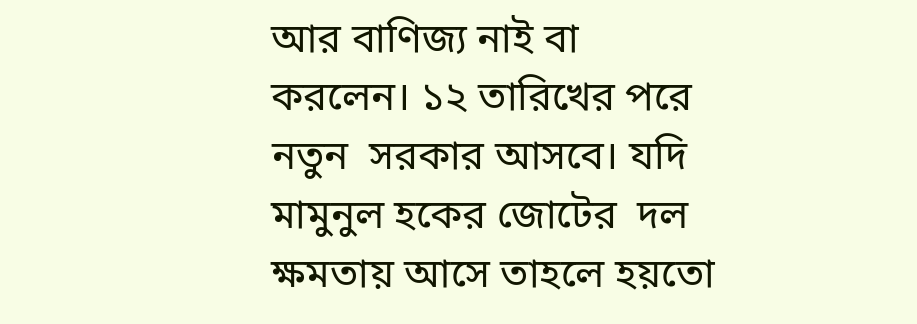আর বাণিজ্য নাই বা করলেন। ১২ তারিখের পরে নতুন  সরকার আসবে। যদি মামুনুল হকের জোটের  দল ক্ষমতায় আসে তাহলে হয়তো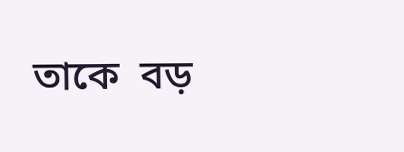তাকে  বড়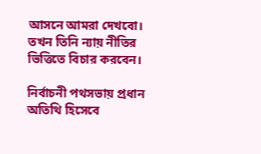আসনে আমরা দেখবো। তখন তিনি ন্যায় নীতির ভিত্তিতে বিচার করবেন।

নির্বাচনী পথসভায় প্রধান অতিথি হিসেবে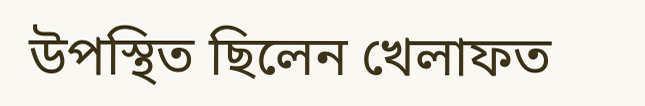উপস্থিত ছিলেন খেলাফত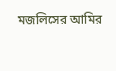মজলিসের আমির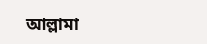আল্লামা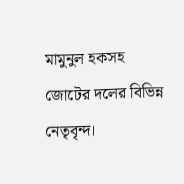মামুনুল হকসহ জোটের দলের বিভিন্ন নেতৃবৃন্দ।